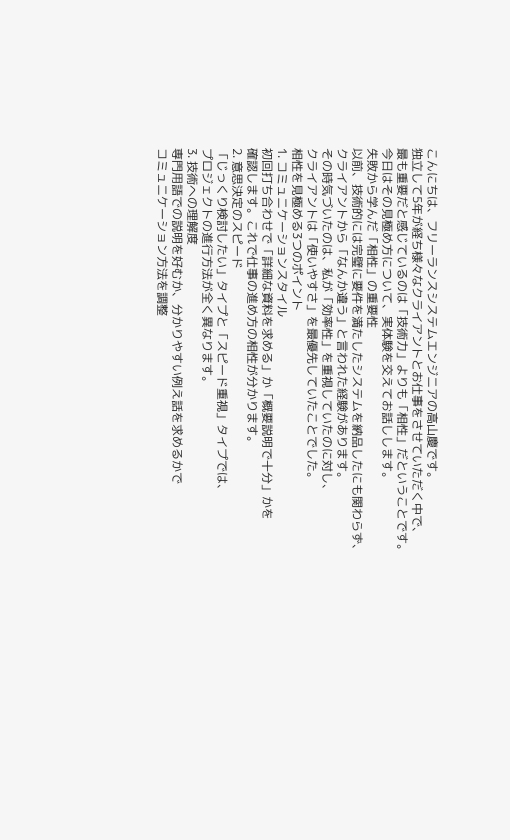こんにちは、フリーランスシステムエンジニアの高山慶です。
独立して5年が経ち様々なクライアントとお仕事をさせていただく中で、
最も重要だと感じているのは「技術力」よりも「相性」だということです。
今日はその見極め方について、実体験を交えてお話しします。
失敗から学んだ「相性」の重要性
以前、技術的には完璧に要件を満たしたシステムを納品したにも関わらず、
クライアントから「なんか違う」と言われた経験があります。
その時気づいたのは、私が「効率性」を重視していたのに対し、
クライアントは「使いやすさ」を最優先していたことでした。
相性を見極める3つのポイント
1. コミュニケーションスタイル
初回打ち合わせで「詳細な資料を求める」か「概要説明で十分」かを
確認します。これで仕事の進め方の相性が分かります。
2. 意思決定のスピード
「じっくり検討したい」タイプと「スピード重視」タイプでは、
プロジェクトの進行方法が全く異なります。
3. 技術への理解度
専門用語での説明を好むか、分かりやすい例え話を求めるかで
コミュニケーション方法を調整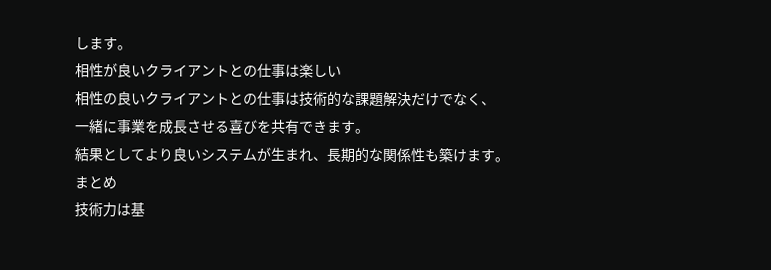します。
相性が良いクライアントとの仕事は楽しい
相性の良いクライアントとの仕事は技術的な課題解決だけでなく、
一緒に事業を成長させる喜びを共有できます。
結果としてより良いシステムが生まれ、長期的な関係性も築けます。
まとめ
技術力は基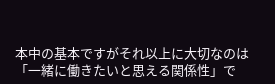本中の基本ですがそれ以上に大切なのは
「一緒に働きたいと思える関係性」で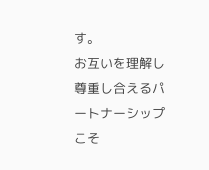す。
お互いを理解し尊重し合えるパートナーシップこそ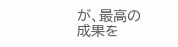が、最高の成果を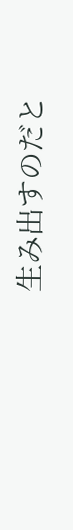生み出すのだと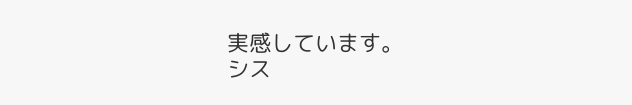実感しています。
シス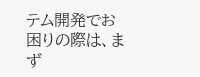テム開発でお困りの際は、まず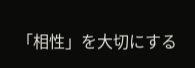「相性」を大切にする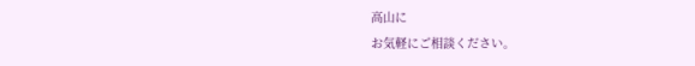高山に
お気軽にご相談ください。